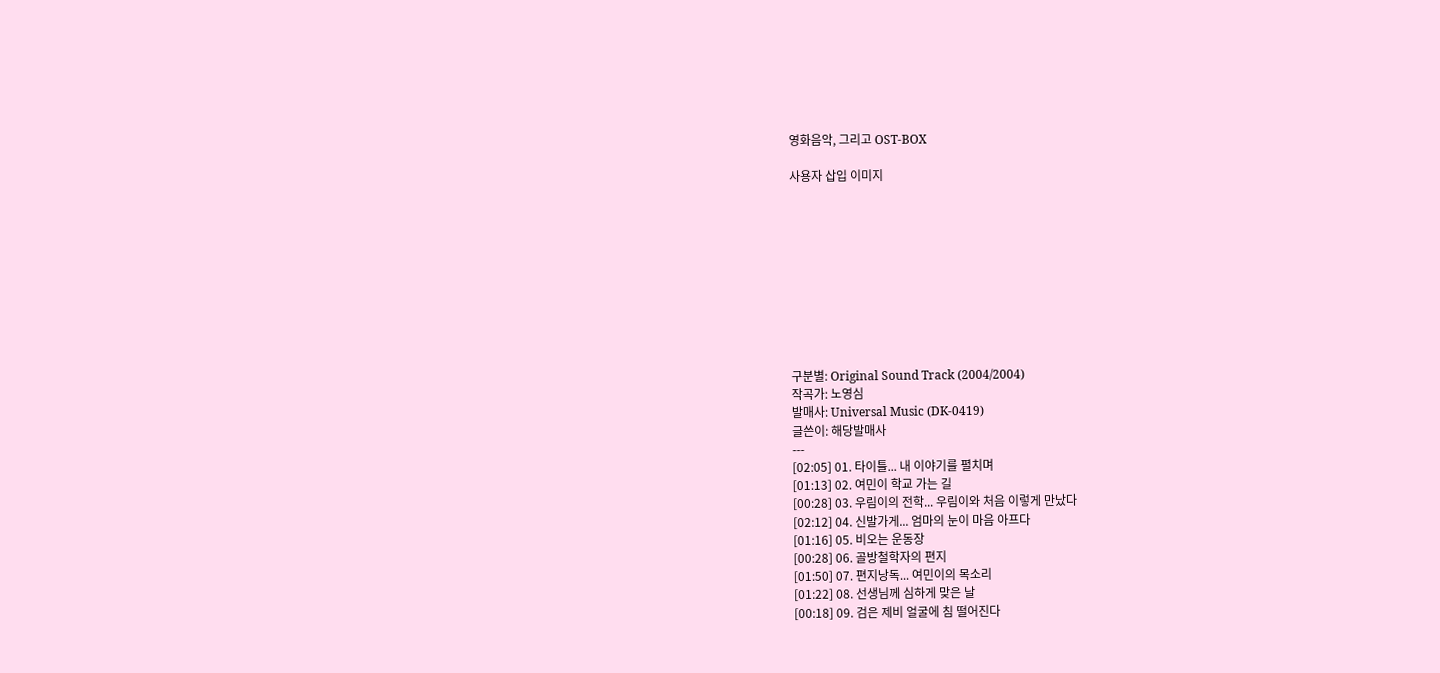영화음악, 그리고 OST-BOX

사용자 삽입 이미지










구분별: Original Sound Track (2004/2004)
작곡가: 노영심
발매사: Universal Music (DK-0419)
글쓴이: 해당발매사
---
[02:05] 01. 타이틀... 내 이야기를 펼치며
[01:13] 02. 여민이 학교 가는 길
[00:28] 03. 우림이의 전학... 우림이와 처음 이렇게 만났다
[02:12] 04. 신발가게... 엄마의 눈이 마음 아프다
[01:16] 05. 비오는 운동장
[00:28] 06. 골방철학자의 편지
[01:50] 07. 편지낭독... 여민이의 목소리
[01:22] 08. 선생님께 심하게 맞은 날
[00:18] 09. 검은 제비 얼굴에 침 떨어진다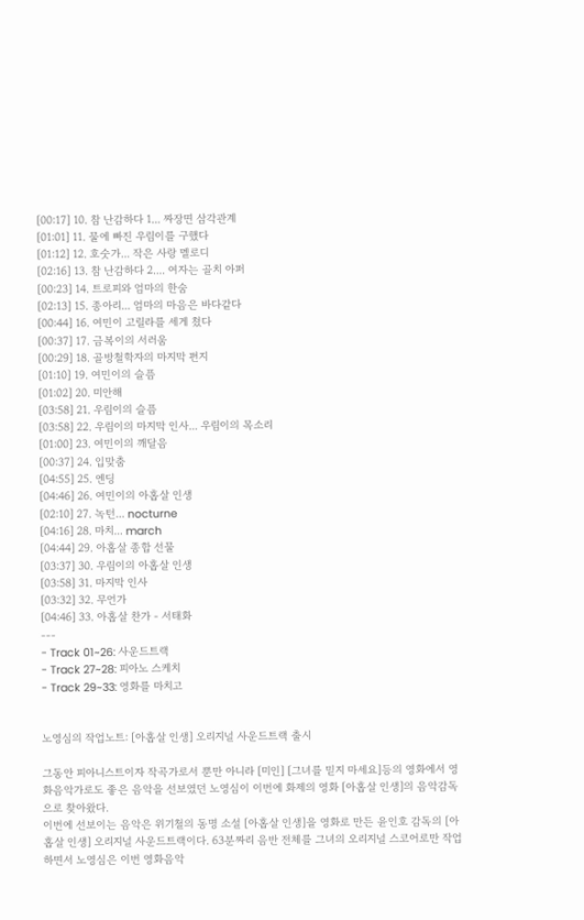[00:17] 10. 참 난감하다 1... 짜장면 삼각관계
[01:01] 11. 물에 빠진 우림이를 구했다
[01:12] 12. 호숫가... 작은 사랑 멜로디
[02:16] 13. 참 난감하다 2.... 여자는 골치 아퍼
[00:23] 14. 트로피와 엄마의 한숨
[02:13] 15. 종아리... 엄마의 마음은 바다같다
[00:44] 16. 여민이 고릴라를 세게 쳤다
[00:37] 17. 금복이의 서러움
[00:29] 18. 골방철학자의 마지막 편지
[01:10] 19. 여민이의 슬픔
[01:02] 20. 미안해
[03:58] 21. 우림이의 슬픔
[03:58] 22. 우림이의 마지막 인사... 우림이의 목소리
[01:00] 23. 여민이의 깨달음
[00:37] 24. 입맞춤
[04:55] 25. 엔딩
[04:46] 26. 여민이의 아홉살 인생
[02:10] 27. 녹턴... nocturne
[04:16] 28. 마치... march
[04:44] 29. 아홉살 종합 선물
[03:37] 30. 우림이의 아홉살 인생
[03:58] 31. 마지막 인사
[03:32] 32. 무언가
[04:46] 33. 아홉살 찬가 - 서태화
---
- Track 01~26: 사운드트랙
- Track 27~28: 피아노 스케치
- Track 29~33: 영화를 마치고


노영심의 작업노트: [아홉살 인생] 오리지널 사운드트랙 출시

그동안 피아니스트이자 작곡가로서 뿐만 아니라 [미인] [그녀를 믿지 마세요]등의 영화에서 영화음악가로도 좋은 음악을 선보였던 노영심이 이번에 화제의 영화 [아홉살 인생]의 음악감독으로 찾아왔다.
이번에 선보이는 음악은 위기철의 동명 소설 [아홉살 인생]을 영화로 만든 윤인호 감독의 [아홉살 인생] 오리지널 사운드트랙이다. 63분짜리 음반 전체를 그녀의 오리지널 스코어로만 작업하면서 노영심은 이번 영화음악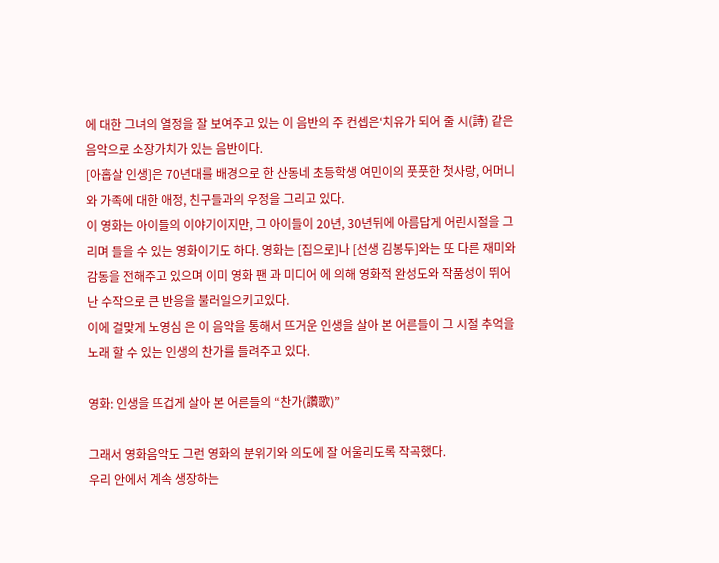에 대한 그녀의 열정을 잘 보여주고 있는 이 음반의 주 컨셉은‘치유가 되어 줄 시(詩) 같은 음악으로 소장가치가 있는 음반이다.
[아홉살 인생]은 70년대를 배경으로 한 산동네 초등학생 여민이의 풋풋한 첫사랑, 어머니와 가족에 대한 애정, 친구들과의 우정을 그리고 있다.
이 영화는 아이들의 이야기이지만, 그 아이들이 20년, 30년뒤에 아름답게 어린시절을 그리며 들을 수 있는 영화이기도 하다. 영화는 [집으로]나 [선생 김봉두]와는 또 다른 재미와 감동을 전해주고 있으며 이미 영화 팬 과 미디어 에 의해 영화적 완성도와 작품성이 뛰어난 수작으로 큰 반응을 불러일으키고있다.
이에 걸맞게 노영심 은 이 음악을 통해서 뜨거운 인생을 살아 본 어른들이 그 시절 추억을 노래 할 수 있는 인생의 찬가를 들려주고 있다.

영화: 인생을 뜨겁게 살아 본 어른들의 “찬가(讚歌)”

그래서 영화음악도 그런 영화의 분위기와 의도에 잘 어울리도록 작곡했다.
우리 안에서 계속 생장하는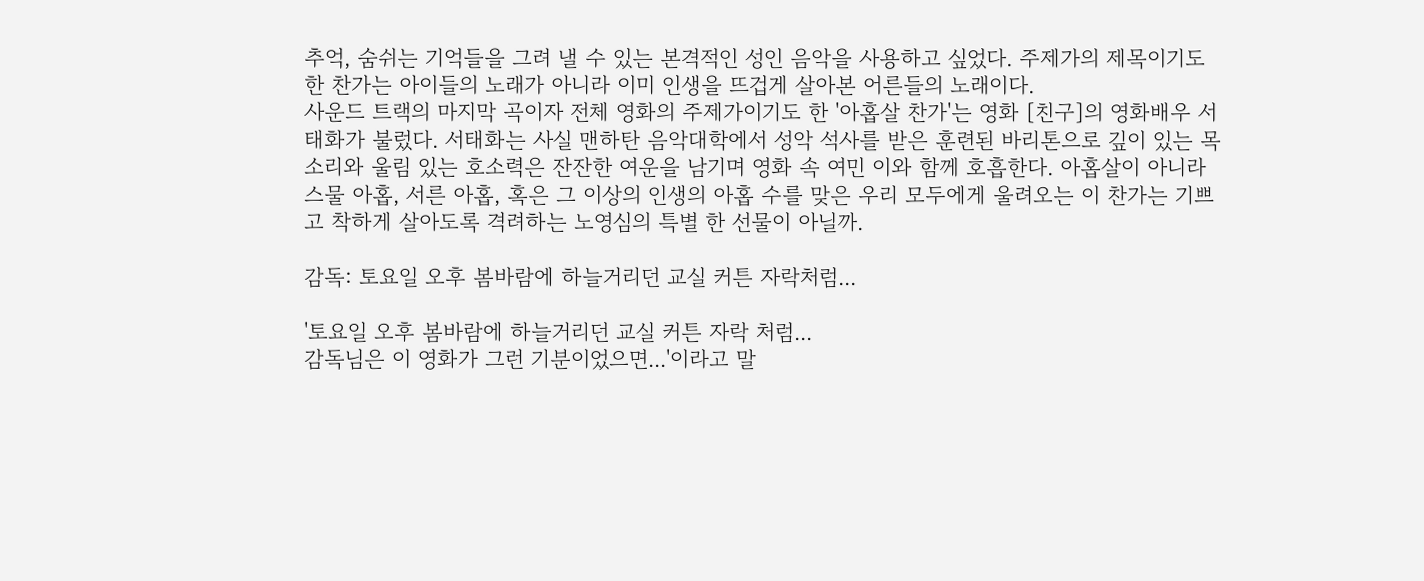추억, 숨쉬는 기억들을 그려 낼 수 있는 본격적인 성인 음악을 사용하고 싶었다. 주제가의 제목이기도 한 찬가는 아이들의 노래가 아니라 이미 인생을 뜨겁게 살아본 어른들의 노래이다.
사운드 트랙의 마지막 곡이자 전체 영화의 주제가이기도 한 '아홉살 찬가'는 영화 [친구]의 영화배우 서태화가 불렀다. 서태화는 사실 맨하탄 음악대학에서 성악 석사를 받은 훈련된 바리톤으로 깊이 있는 목소리와 울림 있는 호소력은 잔잔한 여운을 남기며 영화 속 여민 이와 함께 호흡한다. 아홉살이 아니라 스물 아홉, 서른 아홉, 혹은 그 이상의 인생의 아홉 수를 맞은 우리 모두에게 울려오는 이 찬가는 기쁘고 착하게 살아도록 격려하는 노영심의 특별 한 선물이 아닐까.

감독: 토요일 오후 봄바람에 하늘거리던 교실 커튼 자락처럼...

'토요일 오후 봄바람에 하늘거리던 교실 커튼 자락 처럼...
감독님은 이 영화가 그런 기분이었으면...'이라고 말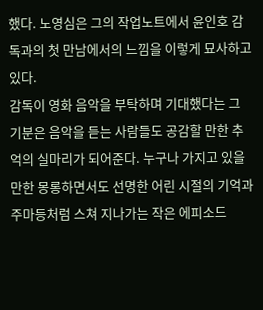했다. 노영심은 그의 작업노트에서 윤인호 감독과의 첫 만남에서의 느낌을 이렇게 묘사하고 있다.
감독이 영화 음악을 부탁하며 기대했다는 그 기분은 음악을 듣는 사람들도 공감할 만한 추억의 실마리가 되어준다. 누구나 가지고 있을 만한 몽롱하면서도 선명한 어린 시절의 기억과 주마등처럼 스쳐 지나가는 작은 에피소드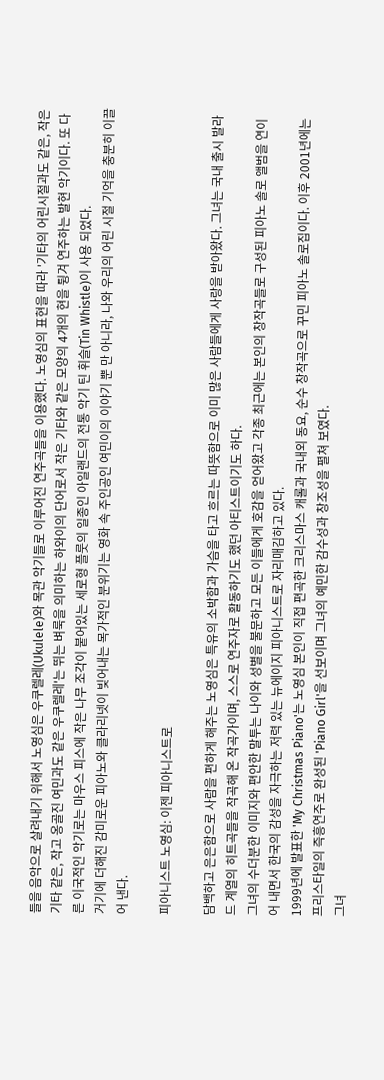들을 음악으로 살려내기 위해서 노영심은 우쿠렐레(Ukulele)와 목관 악기들로 이루어진 연주곡들을 이용했다. 노영심의 표현을 따라 '기타의 어린시절과도 같은, 작은 기타 같은, 작고 옹골진 여민과도 같은 우쿠렐레'는 뛰는 벼룩을 의미하는 하와이의 단어로서 작은 기타와 같은 모양의 4개의 현을 튕겨 연주하는 발현 악기이다. 또 다른 이국적인 악기로는 마우스 피스에 작은 나무 조각이 붙어있는 세로형 플룻의 일종인 아일랜드의 전통 악기 틴 휘슬(Tin Whistle)이 사용 되었다.
거기에 더해진 감미로운 피아노와 클라리넷이 빚어내는 목가적인 분위기는 영화 속 주인공인 여민이의 이야기 뿐 만 아니라, 나와 우리의 어린 시절 기억을 충분히 이끌어 낸다.

피아니스트 노영심: 이젠 피아니스트로

담백하고 은은함으로 사람을 편하게 해주는 노영심은 특유의 소박함과 가슴을 타고 흐르는 따뜻함으로 이미 많은 사람들에게 사랑을 받아왔다. 그녀는 국내 출시 발라드 계열의 히트곡들을 작곡해 온 작곡가이며, 스스로 연주자로 활동하기도 했던 아티스트이기도 하다.
그녀의 수더분한 이미지와 편안한 말투는 나이와 성별을 불문하고 모든 이들에게 호감을 얻어왔고 각종 최근에는 본인의 창작곡들로 구성된 피아노 솔로 앨범을 연이어 내면서 한국의 감성을 자극하는 저력 있는 뉴에이지 피아니스트로 자리매김하고 있다.
1999년에 발표한 'My Christmas Piano'는 노영심 본인이 직접 편곡한 크리스마스 캐롤과 국내외 동요, 순수 창작곡으로 꾸민 피아노 솔로집이다. 이후 2001년에는 프리스타일의 즉흥연주로 완성된 'Piano Girl'을 선보이며 그녀의 예민한 감수성과 창조성을 펼쳐 보였다.
그녀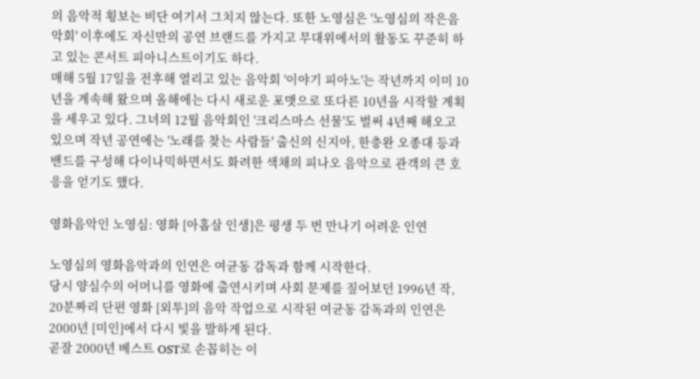의 음악적 횡보는 비단 여기서 그치지 않는다. 또한 노영심은 '노영심의 작은음악회' 이후에도 자신만의 공연 브랜드를 가지고 무대위에서의 활동도 꾸준히 하고 있는 콘서트 피아니스트이기도 하다.
매해 5월 17일을 전후해 열리고 있는 음악회 '이야기 피아노'는 작년까지 이미 10년을 계속해 왔으며 올해에는 다시 새로운 포맷으로 또다른 10년을 시작할 계획을 세우고 있다. 그녀의 12월 음악회인 '크리스마스 선물'도 벌써 4년째 해오고 있으며 작년 공연에는 '노래를 찾는 사람들' 출신의 신지아, 한충완 오종대 등과 밴드를 구성해 다이나믹하면서도 화려한 색채의 피나오 음악으로 관객의 큰 호응을 얻기도 했다.

영화음악인 노영심: 영화 [아홉살 인생]은 평생 두 번 만나기 어려운 인연

노영심의 영화음악과의 인연은 여균동 감독과 함께 시작한다.
당시 양심수의 어머니를 영화에 출연시키며 사회 문제를 짚어보던 1996년 작, 20분짜리 단편 영화 [외투]의 음악 작업으로 시작된 여균동 감독과의 인연은 2000년 [미인]에서 다시 빛을 발하게 된다.
곧잘 2000년 베스트 OST로 손꼽히는 이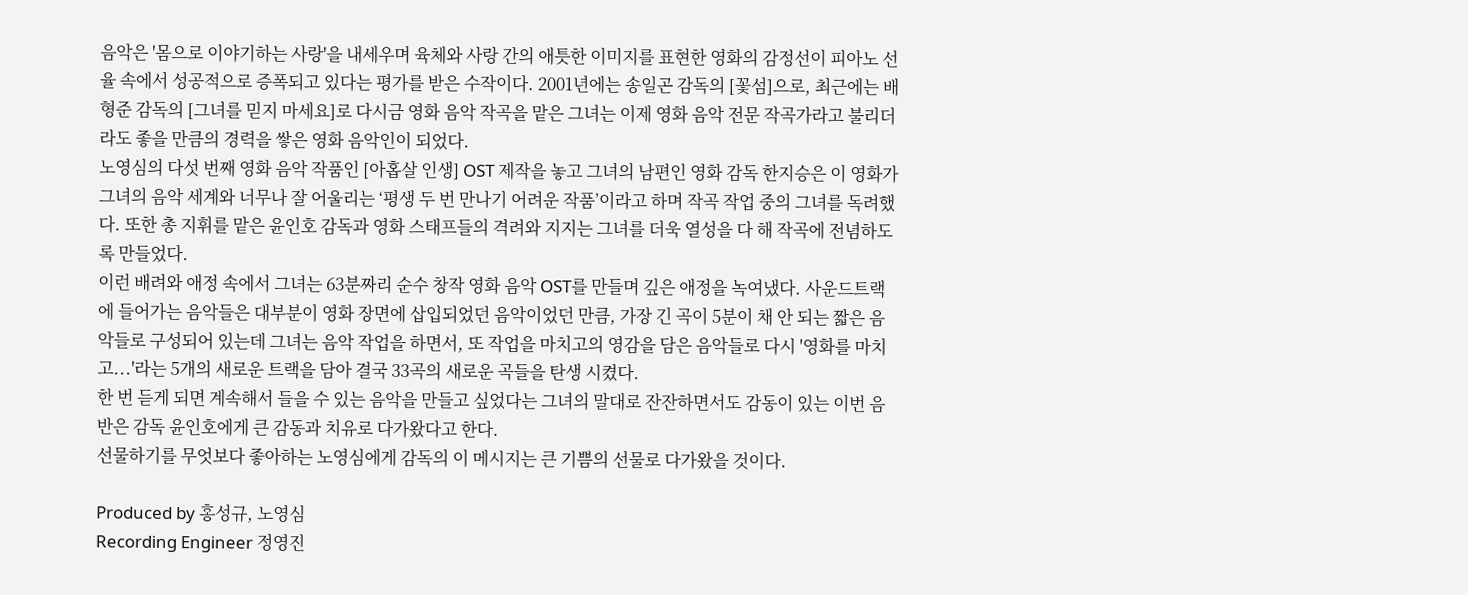음악은 '몸으로 이야기하는 사랑'을 내세우며 육체와 사랑 간의 애틋한 이미지를 표현한 영화의 감정선이 피아노 선율 속에서 성공적으로 증폭되고 있다는 평가를 받은 수작이다. 2001년에는 송일곤 감독의 [꽃섬]으로, 최근에는 배형준 감독의 [그녀를 믿지 마세요]로 다시금 영화 음악 작곡을 맡은 그녀는 이제 영화 음악 전문 작곡가라고 불리더라도 좋을 만큼의 경력을 쌓은 영화 음악인이 되었다.
노영심의 다섯 번째 영화 음악 작품인 [아홉살 인생] OST 제작을 놓고 그녀의 남편인 영화 감독 한지승은 이 영화가 그녀의 음악 세계와 너무나 잘 어울리는 ‘평생 두 번 만나기 어려운 작품’이라고 하며 작곡 작업 중의 그녀를 독려했다. 또한 총 지휘를 맡은 윤인호 감독과 영화 스태프들의 격려와 지지는 그녀를 더욱 열성을 다 해 작곡에 전념하도록 만들었다.
이런 배려와 애정 속에서 그녀는 63분짜리 순수 창작 영화 음악 OST를 만들며 깊은 애정을 녹여냈다. 사운드트랙에 들어가는 음악들은 대부분이 영화 장면에 삽입되었던 음악이었던 만큼, 가장 긴 곡이 5분이 채 안 되는 짧은 음악들로 구성되어 있는데 그녀는 음악 작업을 하면서, 또 작업을 마치고의 영감을 담은 음악들로 다시 '영화를 마치고...'라는 5개의 새로운 트랙을 담아 결국 33곡의 새로운 곡들을 탄생 시켰다.
한 번 듣게 되면 계속해서 들을 수 있는 음악을 만들고 싶었다는 그녀의 말대로 잔잔하면서도 감동이 있는 이번 음반은 감독 윤인호에게 큰 감동과 치유로 다가왔다고 한다.
선물하기를 무엇보다 좋아하는 노영심에게 감독의 이 메시지는 큰 기쁨의 선물로 다가왔을 것이다.

Produced by 홍성규, 노영심
Recording Engineer 정영진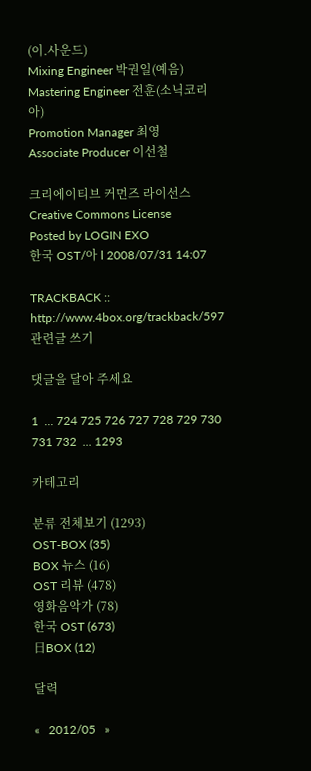(이.사운드)
Mixing Engineer 박권일(예음)
Mastering Engineer 전훈(소닉코리아)
Promotion Manager 최영
Associate Producer 이선철

크리에이티브 커먼즈 라이선스
Creative Commons License
Posted by LOGIN EXO
한국 OST/아 l 2008/07/31 14:07

TRACKBACK :: http://www.4box.org/trackback/597 관련글 쓰기

댓글을 달아 주세요

1  ... 724 725 726 727 728 729 730 731 732  ... 1293

카테고리

분류 전체보기 (1293)
OST-BOX (35)
BOX 뉴스 (16)
OST 리뷰 (478)
영화음악가 (78)
한국 OST (673)
日BOX (12)

달력

«   2012/05   »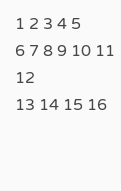1 2 3 4 5
6 7 8 9 10 11 12
13 14 15 16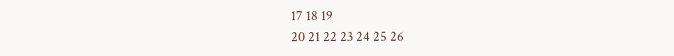17 18 19
20 21 22 23 24 25 26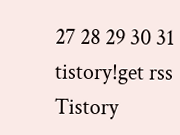27 28 29 30 31
tistory!get rss Tistory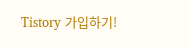Tistory 가입하기!